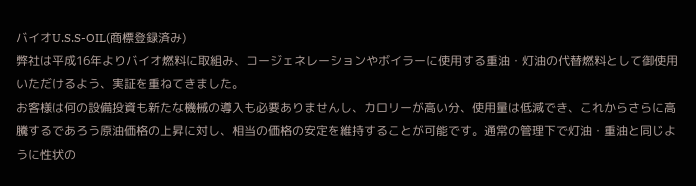バイオU.S.S-OIL(商標登録済み)
弊社は平成16年よりバイオ燃料に取組み、コージェネレーションやボイラーに使用する重油・灯油の代替燃料として御使用いただけるよう、実証を重ねてきました。
お客様は何の設備投資も新たな機械の導入も必要ありませんし、カロリーが高い分、使用量は低減でき、これからさらに高騰するであろう原油価格の上昇に対し、相当の価格の安定を維持することが可能です。通常の管理下で灯油・重油と同じように性状の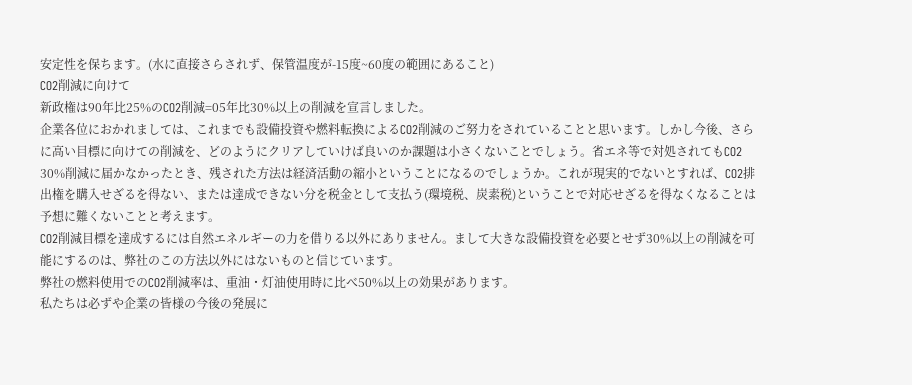安定性を保ちます。(水に直接さらされず、保管温度が-15度~60度の範囲にあること)
CO2削減に向けて
新政権は90年比25%のCO2削減=05年比30%以上の削減を宣言しました。
企業各位におかれましては、これまでも設備投資や燃料転換によるCO2削減のご努力をされていることと思います。しかし今後、さらに高い目標に向けての削減を、どのようにクリアしていけば良いのか課題は小さくないことでしょう。省エネ等で対処されてもCO2 30%削減に届かなかったとき、残された方法は経済活動の縮小ということになるのでしょうか。これが現実的でないとすれば、CO2排出権を購入せざるを得ない、または達成できない分を税金として支払う(環境税、炭素税)ということで対応せざるを得なくなることは予想に難くないことと考えます。
CO2削減目標を達成するには自然エネルギーの力を借りる以外にありません。まして大きな設備投資を必要とせず30%以上の削減を可能にするのは、弊社のこの方法以外にはないものと信じています。
弊社の燃料使用でのCO2削減率は、重油・灯油使用時に比べ50%以上の効果があります。
私たちは必ずや企業の皆様の今後の発展に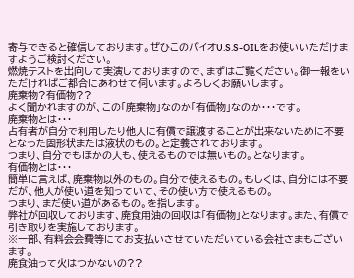寄与できると確信しております。ぜひこのバイオU.S.S-OILをお使いいただけますようご検討ください。
燃焼テストを出向して実演しておりますので、まずはご覧ください。御一報をいただければご都合にあわせて伺います。よろしくお願いします。
廃棄物?有価物??
よく聞かれますのが、この「廃棄物」なのか「有価物」なのか・・・です。
廃棄物とは・・・
占有者が自分で利用したり他人に有償で譲渡することが出来ないために不要となった固形状または液状のもの。と定義されております。
つまり、自分でもほかの人も、使えるものでは無いもの。となります。
有価物とは・・・
簡単に言えば、廃棄物以外のもの。自分で使えるもの。もしくは、自分には不要だが、他人が使い道を知っていて、その使い方で使えるもの。
つまり、まだ使い道があるもの。を指します。
弊社が回収しております、廃食用油の回収は「有価物」となります。また、有償で引き取りを実施しております。
※一部、有料会会費等にてお支払いさせていただいている会社さまもございます。
廃食油って火はつかないの??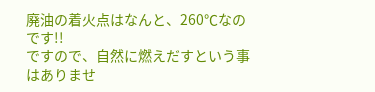廃油の着火点はなんと、260℃なのです!!
ですので、自然に燃えだすという事はありませ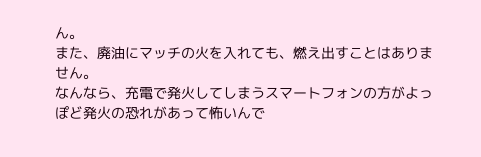ん。
また、廃油にマッチの火を入れても、燃え出すことはありません。
なんなら、充電で発火してしまうスマートフォンの方がよっぽど発火の恐れがあって怖いんで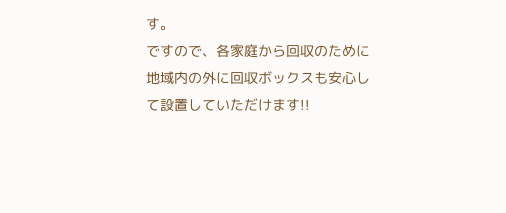す。
ですので、各家庭から回収のために地域内の外に回収ボックスも安心して設置していただけます!!